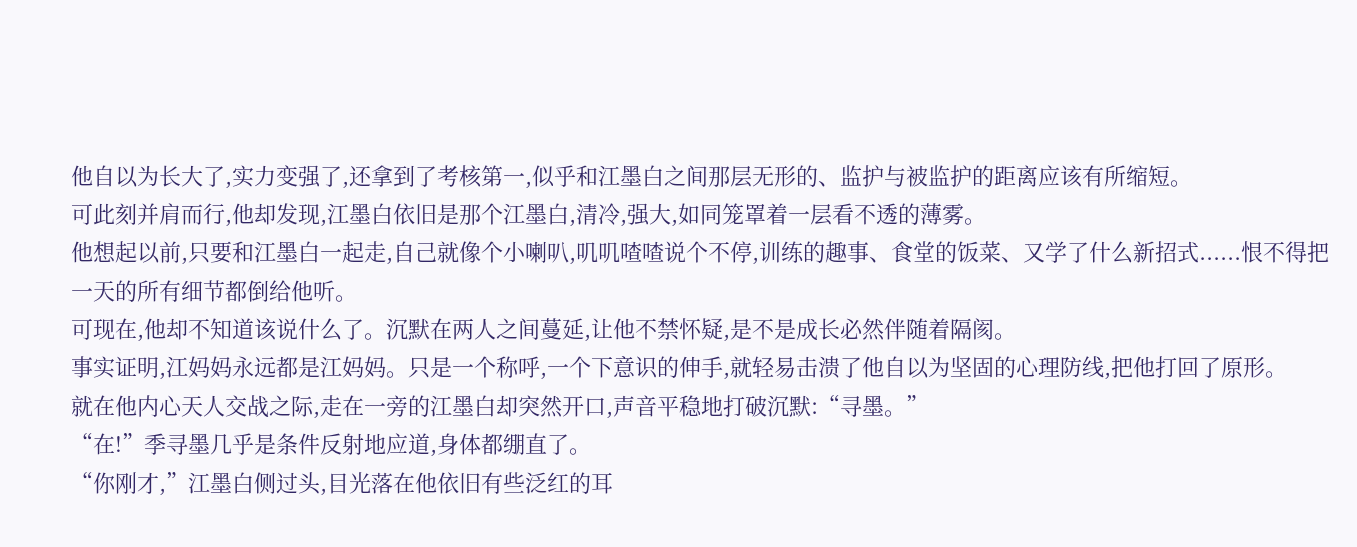他自以为长大了,实力变强了,还拿到了考核第一,似乎和江墨白之间那层无形的、监护与被监护的距离应该有所缩短。
可此刻并肩而行,他却发现,江墨白依旧是那个江墨白,清冷,强大,如同笼罩着一层看不透的薄雾。
他想起以前,只要和江墨白一起走,自己就像个小喇叭,叽叽喳喳说个不停,训练的趣事、食堂的饭菜、又学了什么新招式......恨不得把一天的所有细节都倒给他听。
可现在,他却不知道该说什么了。沉默在两人之间蔓延,让他不禁怀疑,是不是成长必然伴随着隔阂。
事实证明,江妈妈永远都是江妈妈。只是一个称呼,一个下意识的伸手,就轻易击溃了他自以为坚固的心理防线,把他打回了原形。
就在他内心天人交战之际,走在一旁的江墨白却突然开口,声音平稳地打破沉默:“寻墨。”
“在!”季寻墨几乎是条件反射地应道,身体都绷直了。
“你刚才,”江墨白侧过头,目光落在他依旧有些泛红的耳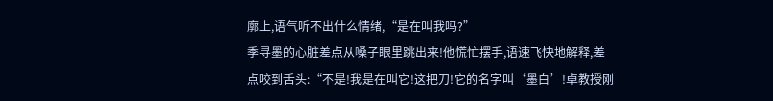廓上,语气听不出什么情绪,“是在叫我吗?”
季寻墨的心脏差点从嗓子眼里跳出来!他慌忙摆手,语速飞快地解释,差点咬到舌头:“不是!我是在叫它!这把刀!它的名字叫‘墨白’!卓教授刚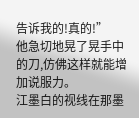告诉我的!真的!”
他急切地晃了晃手中的刀,仿佛这样就能增加说服力。
江墨白的视线在那墨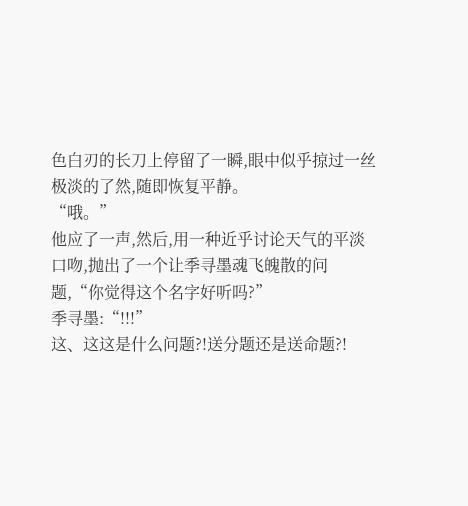色白刃的长刀上停留了一瞬,眼中似乎掠过一丝极淡的了然,随即恢复平静。
“哦。”
他应了一声,然后,用一种近乎讨论天气的平淡口吻,抛出了一个让季寻墨魂飞魄散的问题,“你觉得这个名字好听吗?”
季寻墨:“!!!”
这、这这是什么问题?!送分题还是送命题?!